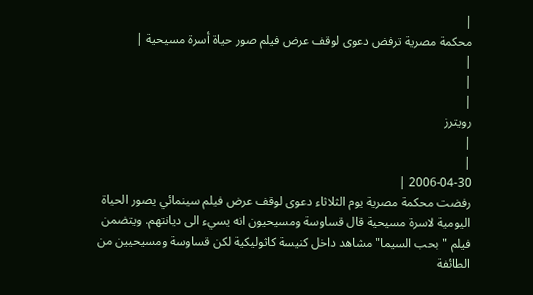|
محكمة مصرية ترفض دعوى لوقف عرض فيلم صور حياة أسرة مسيحية |
|
|
|
رويترز
|
|
2006-04-30 |
رفضت محكمة مصرية يوم الثلاثاء دعوى لوقف عرض فيلم سينمائي يصور الحياة اليومية لاسرة مسيحية قال قساوسة ومسيحيون انه يسيء الى ديانتهم. ويتضمن فيلم "بحب السيما" مشاهد داخل كنيسة كاثوليكية لكن قساوسة ومسيحيين من الطائفة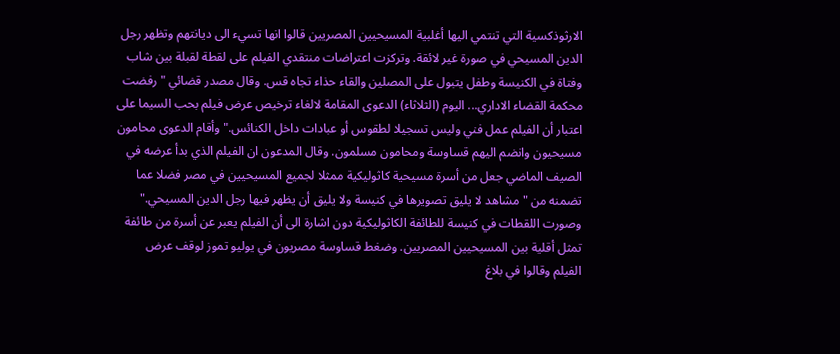الارثوذكسية التي تنتمي اليها أغلبية المسيحيين المصريين قالوا انها تسيء الى ديانتهم وتظهر رجل الدين المسيحي في صورة غير لائقة. وتركزت اعتراضات منتقدي الفيلم على لقطة لقبلة بين شاب وفتاة في الكنيسة وطفل يتبول على المصلين والقاء حذاء تجاه قس. وقال مصدر قضائي "رفضت محكمة القضاء الاداري... اليوم (الثلاثاء) الدعوى المقامة لالغاء ترخيص عرض فيلم بحب السيما على اعتبار أن الفيلم عمل فني وليس تسجيلا لطقوس أو عبادات داخل الكنائس." وأقام الدعوى محامون مسيحيون وانضم اليهم قساوسة ومحامون مسلمون. وقال المدعون ان الفيلم الذي بدأ عرضه في الصيف الماضي جعل من أسرة مسيحية كاثوليكية ممثلا لجميع المسيحيين في مصر فضلا عما تضمنه من "مشاهد لا يليق تصويرها في كنيسة ولا يليق أن يظهر فيها رجل الدين المسيحي." وصورت اللقطات في كنيسة للطائفة الكاثوليكية دون اشارة الى أن الفيلم يعبر عن أسرة من طائفة تمثل أقلية بين المسيحيين المصريين. وضغط قساوسة مصريون في يوليو تموز لوقف عرض الفيلم وقالوا في بلاغ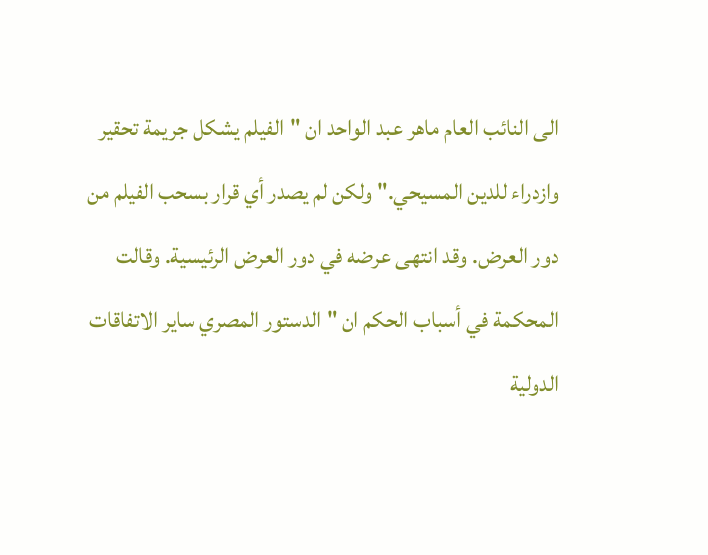الى النائب العام ماهر عبد الواحد ان "الفيلم يشكل جريمة تحقير وازدراء للدين المسيحي." ولكن لم يصدر أي قرار بسحب الفيلم من دور العرض. وقد انتهى عرضه في دور العرض الرئيسية. وقالت المحكمة في أسباب الحكم ان "الدستور المصري ساير الاتفاقات الدولية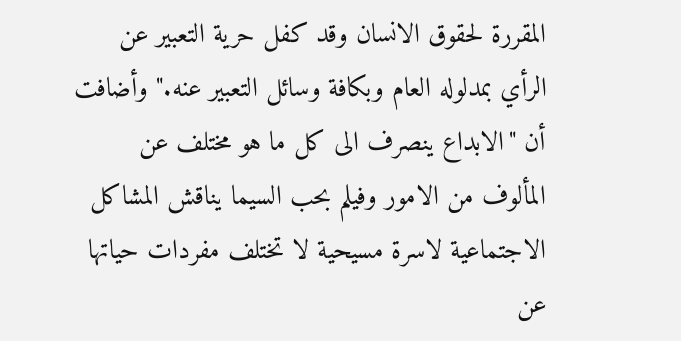المقررة لحقوق الانسان وقد كفل حرية التعبير عن الرأي بمدلوله العام وبكافة وسائل التعبير عنه." وأضافت أن "الابداع ينصرف الى كل ما هو مختلف عن المألوف من الامور وفيلم بحب السيما يناقش المشاكل الاجتماعية لاسرة مسيحية لا تختلف مفردات حياتها عن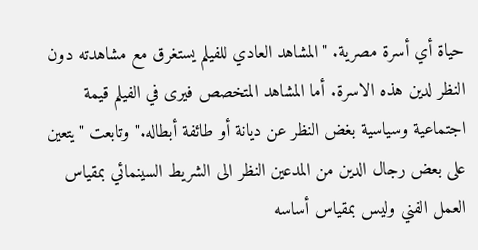حياة أي أسرة مصرية. "المشاهد العادي للفيلم يستغرق مع مشاهدته دون النظر لدين هذه الاسرة. أما المشاهد المتخصص فيرى في الفيلم قيمة اجتماعية وسياسية بغض النظر عن ديانة أو طائفة أبطاله." وتابعت "يتعين على بعض رجال الدين من المدعين النظر الى الشريط السينمائي بمقياس العمل الفني وليس بمقياس أساسه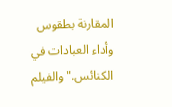المقارنة بطقوس وأداء العبادات في الكنائس." والفيلم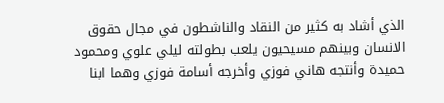الذي أشاد به كثير من النقاد والناشطون في مجال حقوق الانسان وبينهم مسيحيون يلعب بطولته ليلي علوي ومحمود حميدة وأنتجه هاني فوزي وأخرجه أسامة فوزي وهما ابنا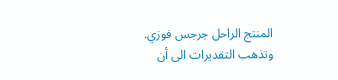المنتج الراحل جرجس فوزي. وتذهب التقديرات الى أن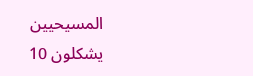المسيحيين يشكلون 10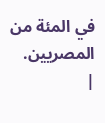في المئة من المصريين.
|